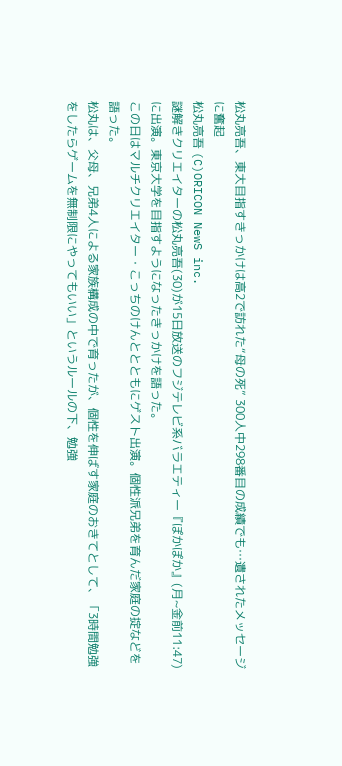松丸亮吾、東大目指すきっかけは高2で訪れた“母の死” 300人中298番目の成績でも…遺されたメッセージに奮起
松丸亮吾 (C)ORICON NewS inc.
謎解きクリエイターの松丸亮吾(30)が15日放送のフジテレビ系バラエティー『ぽかぽか』(月~金前11:47)に出演。東京大学を目指すようになったきっかけを語った。
この日はマルチクリエイター・こっちのけんととともにゲスト出演。個性派兄弟を育んだ家庭の掟などを語った。
松丸は、父母、兄弟4人による家族構成の中で育ったが、個性を伸ばす家庭のおきてとして、「3時間勉強をしたらゲームを無制限にやってもいい」というルールの下、勉強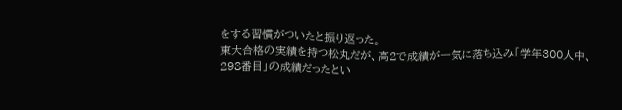をする習慣がついたと振り返った。
東大合格の実績を持つ松丸だが、高2で成績が一気に落ち込み「学年300人中、298番目」の成績だったとい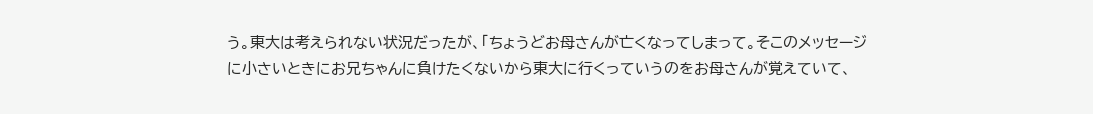う。東大は考えられない状況だったが、「ちょうどお母さんが亡くなってしまって。そこのメッセージに小さいときにお兄ちゃんに負けたくないから東大に行くっていうのをお母さんが覚えていて、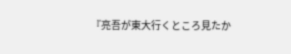『亮吾が東大行くところ見たか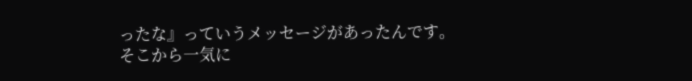ったな』っていうメッセージがあったんです。
そこから一気に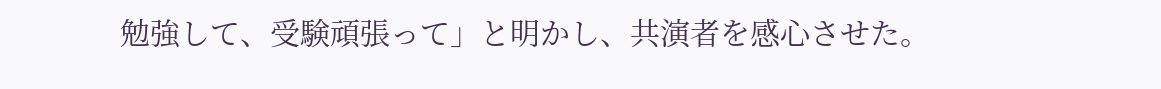勉強して、受験頑張って」と明かし、共演者を感心させた。